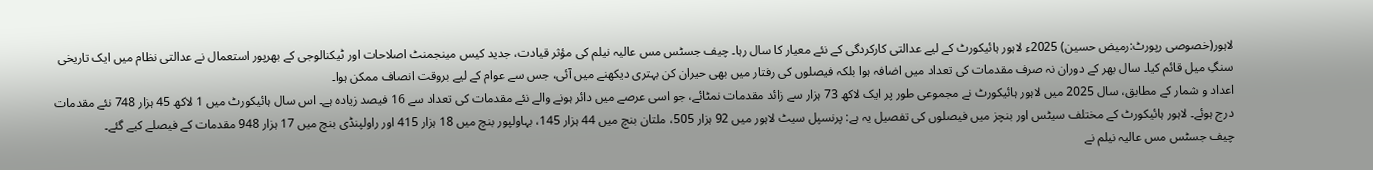لاہور(خصوصی رپورٹ:رمیض حسین) 2025ء لاہور ہائیکورٹ کے لیے عدالتی کارکردگی کے نئے معیار کا سال رہا۔ چیف جسٹس مس عالیہ نیلم کی مؤثر قیادت، جدید کیس مینجمنٹ اصلاحات اور ٹیکنالوجی کے بھرپور استعمال نے عدالتی نظام میں ایک تاریخی سنگِ میل قائم کیا۔ سال بھر کے دوران نہ صرف مقدمات کی تعداد میں اضافہ ہوا بلکہ فیصلوں کی رفتار میں بھی حیران کن بہتری دیکھنے میں آئی، جس سے عوام کے لیے بروقت انصاف ممکن ہوا۔
اعداد و شمار کے مطابق، سال 2025 میں لاہور ہائیکورٹ نے مجموعی طور پر ایک لاکھ 73 ہزار سے زائد مقدمات نمٹائے، جو اسی عرصے میں دائر ہونے والے نئے مقدمات کی تعداد سے 16 فیصد زیادہ ہے۔ اس سال ہائیکورٹ میں 1 لاکھ 45 ہزار 748 نئے مقدمات درج ہوئے۔ لاہور ہائیکورٹ کے مختلف سیٹس اور بنچز میں فیصلوں کی تفصیل یہ ہے: پرنسپل سیٹ لاہور میں 92 ہزار 505، ملتان بنچ میں 44 ہزار 145، بہاولپور بنچ میں 18 ہزار 415 اور راولپنڈی بنچ میں 17 ہزار 948 مقدمات کے فیصلے کیے گئے۔
چیف جسٹس مس عالیہ نیلم نے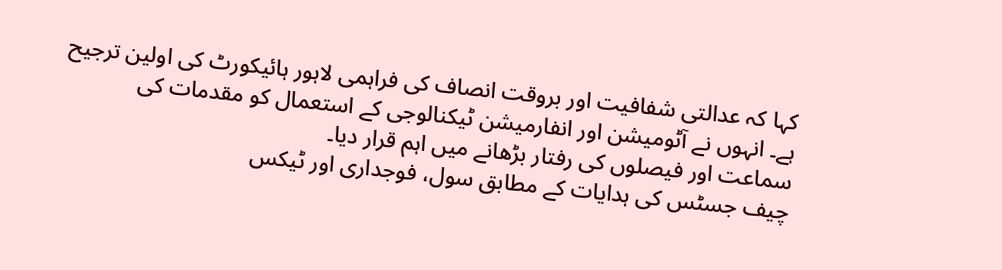کہا کہ عدالتی شفافیت اور بروقت انصاف کی فراہمی لاہور ہائیکورٹ کی اولین ترجیح ہے۔ انہوں نے آٹومیشن اور انفارمیشن ٹیکنالوجی کے استعمال کو مقدمات کی سماعت اور فیصلوں کی رفتار بڑھانے میں اہم قرار دیا۔
چیف جسٹس کی ہدایات کے مطابق سول، فوجداری اور ٹیکس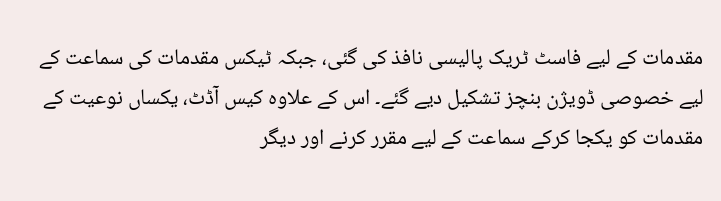مقدمات کے لیے فاسٹ ٹریک پالیسی نافذ کی گئی، جبکہ ٹیکس مقدمات کی سماعت کے لیے خصوصی ڈویژن بنچز تشکیل دیے گئے۔ اس کے علاوہ کیس آڈٹ، یکساں نوعیت کے مقدمات کو یکجا کرکے سماعت کے لیے مقرر کرنے اور دیگر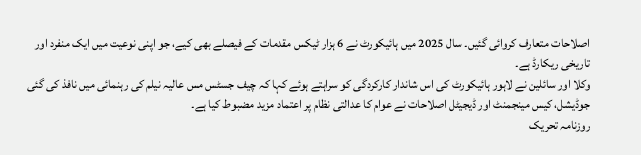اصلاحات متعارف کروائی گئیں۔ سال 2025 میں ہائیکورٹ نے 6 ہزار ٹیکس مقدمات کے فیصلے بھی کیے، جو اپنی نوعیت میں ایک منفرد اور تاریخی ریکارڈ ہے۔
وکلا اور سائلین نے لاہور ہائیکورٹ کی اس شاندار کارکردگی کو سراہتے ہوئے کہا کہ چیف جسٹس مس عالیہ نیلم کی رہنمائی میں نافذ کی گئی جوڈیشل، کیس مینجمنٹ اور ڈیجیٹل اصلاحات نے عوام کا عدالتی نظام پر اعتماد مزید مضبوط کیا ہے۔
روزنامہ تحریک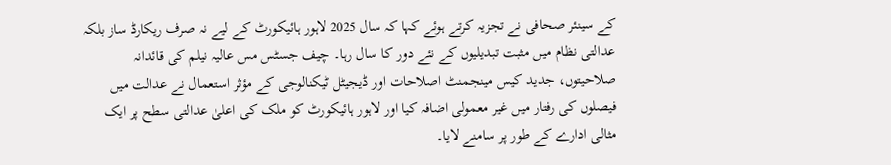کے سینئر صحافی نے تجزیہ کرتے ہوئے کہا کہ سال 2025 لاہور ہائیکورٹ کے لیے نہ صرف ریکارڈ ساز بلکہ عدالتی نظام میں مثبت تبدیلیوں کے نئے دور کا سال رہا۔ چیف جسٹس مس عالیہ نیلم کی قائدانہ صلاحیتوں، جدید کیس مینجمنٹ اصلاحات اور ڈیجیٹل ٹیکنالوجی کے مؤثر استعمال نے عدالت میں فیصلوں کی رفتار میں غیر معمولی اضافہ کیا اور لاہور ہائیکورٹ کو ملک کی اعلیٰ عدالتی سطح پر ایک مثالی ادارے کے طور پر سامنے لایا۔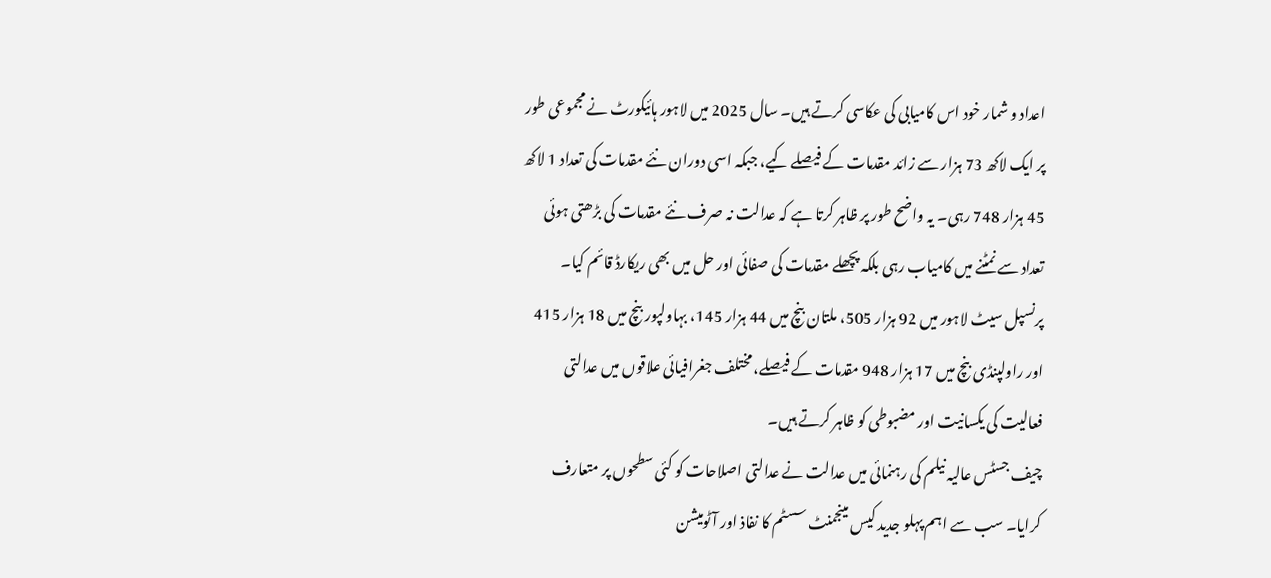اعداد و شمار خود اس کامیابی کی عکاسی کرتے ہیں۔ سال 2025 میں لاہور ہائیکورٹ نے مجموعی طور پر ایک لاکھ 73 ہزار سے زائد مقدمات کے فیصلے کیے، جبکہ اسی دوران نئے مقدمات کی تعداد 1 لاکھ 45 ہزار 748 رہی۔ یہ واضح طور پر ظاہر کرتا ہے کہ عدالت نہ صرف نئے مقدمات کی بڑھتی ہوئی تعداد سے نمٹنے میں کامیاب رہی بلکہ پچھلے مقدمات کی صفائی اور حل میں بھی ریکارڈ قائم کیا۔ پرنسپل سیٹ لاہور میں 92 ہزار 505، ملتان بنچ میں 44 ہزار 145، بہاولپور بنچ میں 18 ہزار 415 اور راولپنڈی بنچ میں 17 ہزار 948 مقدمات کے فیصلے، مختلف جغرافیائی علاقوں میں عدالتی فعالیت کی یکسانیت اور مضبوطی کو ظاہر کرتے ہیں۔
چیف جسٹس عالیہ نیلم کی رہنمائی میں عدالت نے عدالتی اصلاحات کو کئی سطحوں پر متعارف کرایا۔ سب سے اہم پہلو جدید کیس مینجمنٹ سسٹم کا نفاذ اور آٹومیشن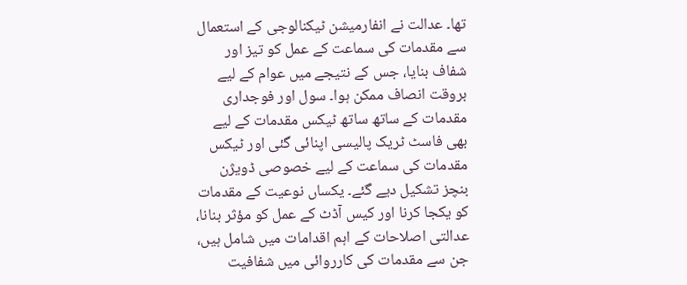تھا۔ عدالت نے انفارمیشن ٹیکنالوجی کے استعمال سے مقدمات کی سماعت کے عمل کو تیز اور شفاف بنایا، جس کے نتیجے میں عوام کے لیے بروقت انصاف ممکن ہوا۔ سول اور فوجداری مقدمات کے ساتھ ساتھ ٹیکس مقدمات کے لیے بھی فاسٹ ٹریک پالیسی اپنائی گئی اور ٹیکس مقدمات کی سماعت کے لیے خصوصی ڈویژن بنچز تشکیل دیے گئے۔ یکساں نوعیت کے مقدمات کو یکجا کرنا اور کیس آڈٹ کے عمل کو مؤثر بنانا، عدالتی اصلاحات کے اہم اقدامات میں شامل ہیں، جن سے مقدمات کی کارروائی میں شفافیت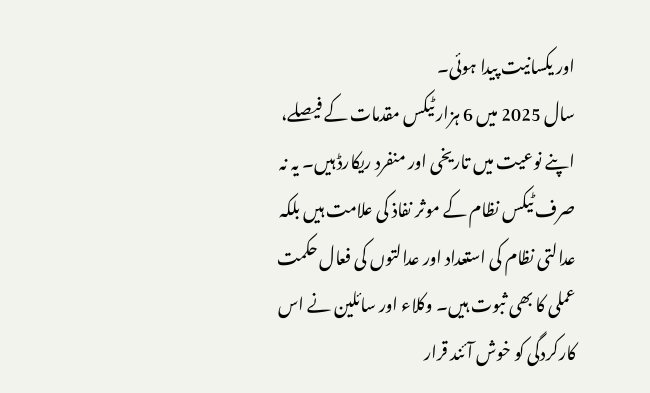اور یکسانیت پیدا ہوئی۔
سال 2025 میں 6 ہزار ٹیکس مقدمات کے فیصلے، اپنے نوعیت میں تاریخی اور منفرد ریکارڈ ہیں۔ یہ نہ صرف ٹیکس نظام کے موثر نفاذ کی علامت ہیں بلکہ عدالتی نظام کی استعداد اور عدالتوں کی فعال حکمت عملی کا بھی ثبوت ہیں۔ وکلاء اور سائلین نے اس کارکردگی کو خوش آئند قرار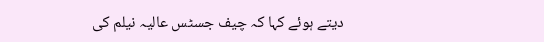دیتے ہوئے کہا کہ چیف جسٹس عالیہ نیلم کی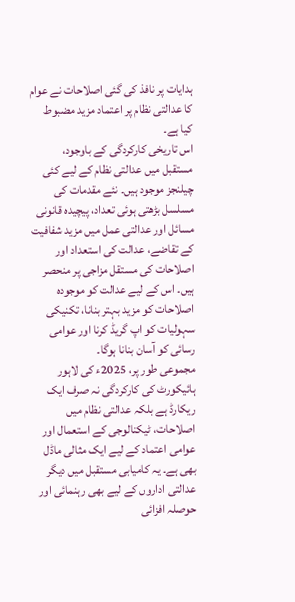ہدایات پر نافذ کی گئی اصلاحات نے عوام کا عدالتی نظام پر اعتماد مزید مضبوط کیا ہے۔
اس تاریخی کارکردگی کے باوجود، مستقبل میں عدالتی نظام کے لیے کئی چیلنجز موجود ہیں۔ نئے مقدمات کی مسلسل بڑھتی ہوئی تعداد، پیچیدہ قانونی مسائل اور عدالتی عمل میں مزید شفافیت کے تقاضے، عدالت کی استعداد اور اصلاحات کی مستقل مزاجی پر منحصر ہیں۔ اس کے لیے عدالت کو موجودہ اصلاحات کو مزید بہتر بنانا، تکنیکی سہولیات کو اپ گریڈ کرنا اور عوامی رسائی کو آسان بنانا ہوگا۔
مجموعی طور پر، 2025ء کی لاہور ہائیکورٹ کی کارکردگی نہ صرف ایک ریکارڈ ہے بلکہ عدالتی نظام میں اصلاحات، ٹیکنالوجی کے استعمال اور عوامی اعتماد کے لیے ایک مثالی ماڈل بھی ہے۔ یہ کامیابی مستقبل میں دیگر عدالتی اداروں کے لیے بھی رہنمائی اور حوصلہ افزائی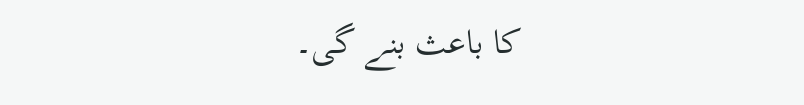کا باعث بنے گی۔